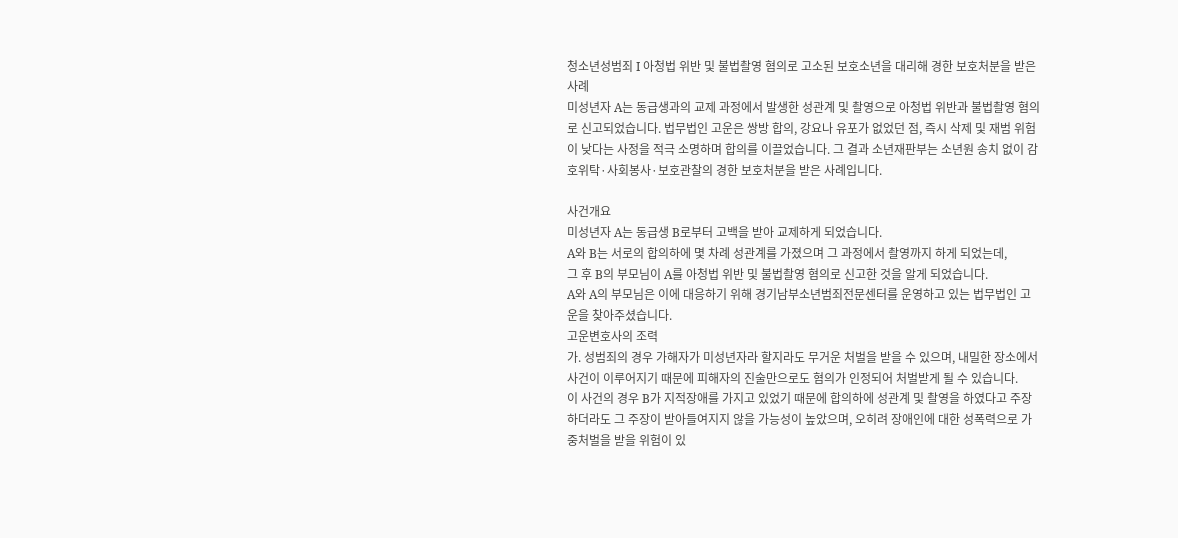청소년성범죄 I 아청법 위반 및 불법촬영 혐의로 고소된 보호소년을 대리해 경한 보호처분을 받은 사례
미성년자 A는 동급생과의 교제 과정에서 발생한 성관계 및 촬영으로 아청법 위반과 불법촬영 혐의로 신고되었습니다. 법무법인 고운은 쌍방 합의, 강요나 유포가 없었던 점, 즉시 삭제 및 재범 위험이 낮다는 사정을 적극 소명하며 합의를 이끌었습니다. 그 결과 소년재판부는 소년원 송치 없이 감호위탁·사회봉사·보호관찰의 경한 보호처분을 받은 사례입니다.

사건개요
미성년자 A는 동급생 B로부터 고백을 받아 교제하게 되었습니다.
A와 B는 서로의 합의하에 몇 차례 성관계를 가졌으며 그 과정에서 촬영까지 하게 되었는데,
그 후 B의 부모님이 A를 아청법 위반 및 불법촬영 혐의로 신고한 것을 알게 되었습니다.
A와 A의 부모님은 이에 대응하기 위해 경기남부소년범죄전문센터를 운영하고 있는 법무법인 고운을 찾아주셨습니다.
고운변호사의 조력
가. 성범죄의 경우 가해자가 미성년자라 할지라도 무거운 처벌을 받을 수 있으며, 내밀한 장소에서 사건이 이루어지기 때문에 피해자의 진술만으로도 혐의가 인정되어 처벌받게 될 수 있습니다.
이 사건의 경우 B가 지적장애를 가지고 있었기 때문에 합의하에 성관계 및 촬영을 하였다고 주장하더라도 그 주장이 받아들여지지 않을 가능성이 높았으며, 오히려 장애인에 대한 성폭력으로 가중처벌을 받을 위험이 있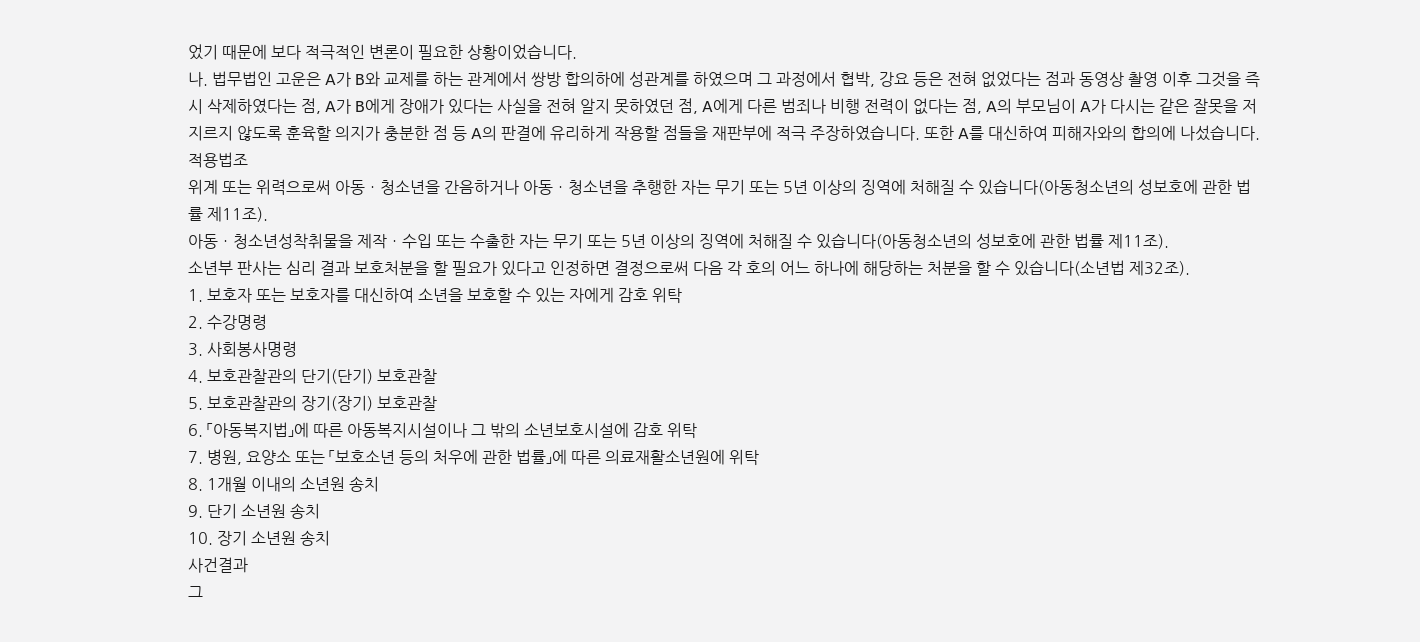었기 때문에 보다 적극적인 변론이 필요한 상황이었습니다.
나. 법무법인 고운은 A가 B와 교제를 하는 관계에서 쌍방 합의하에 성관계를 하였으며 그 과정에서 협박, 강요 등은 전혀 없었다는 점과 동영상 촬영 이후 그것을 즉시 삭제하였다는 점, A가 B에게 장애가 있다는 사실을 전혀 알지 못하였던 점, A에게 다른 범죄나 비행 전력이 없다는 점, A의 부모님이 A가 다시는 같은 잘못을 저지르지 않도록 훈육할 의지가 충분한 점 등 A의 판결에 유리하게 작용할 점들을 재판부에 적극 주장하였습니다. 또한 A를 대신하여 피해자와의 합의에 나섰습니다.
적용법조
위계 또는 위력으로써 아동ㆍ청소년을 간음하거나 아동ㆍ청소년을 추행한 자는 무기 또는 5년 이상의 징역에 처해질 수 있습니다(아동청소년의 성보호에 관한 법률 제11조).
아동ㆍ청소년성착취물을 제작ㆍ수입 또는 수출한 자는 무기 또는 5년 이상의 징역에 처해질 수 있습니다(아동청소년의 성보호에 관한 법률 제11조).
소년부 판사는 심리 결과 보호처분을 할 필요가 있다고 인정하면 결정으로써 다음 각 호의 어느 하나에 해당하는 처분을 할 수 있습니다(소년법 제32조).
1. 보호자 또는 보호자를 대신하여 소년을 보호할 수 있는 자에게 감호 위탁
2. 수강명령
3. 사회봉사명령
4. 보호관찰관의 단기(단기) 보호관찰
5. 보호관찰관의 장기(장기) 보호관찰
6. 「아동복지법」에 따른 아동복지시설이나 그 밖의 소년보호시설에 감호 위탁
7. 병원, 요양소 또는 「보호소년 등의 처우에 관한 법률」에 따른 의료재활소년원에 위탁
8. 1개월 이내의 소년원 송치
9. 단기 소년원 송치
10. 장기 소년원 송치
사건결과
그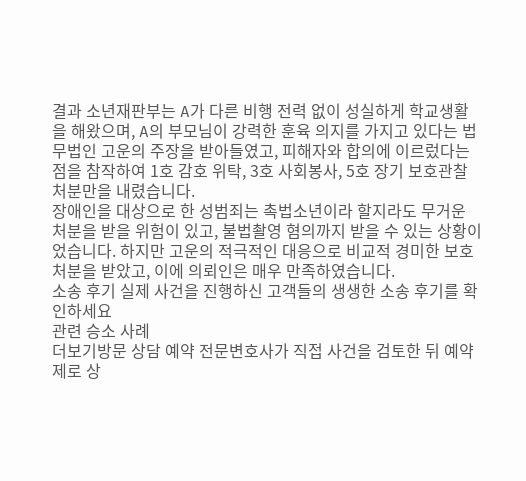결과 소년재판부는 A가 다른 비행 전력 없이 성실하게 학교생활을 해왔으며, A의 부모님이 강력한 훈육 의지를 가지고 있다는 법무법인 고운의 주장을 받아들였고, 피해자와 합의에 이르렀다는 점을 참작하여 1호 감호 위탁, 3호 사회봉사, 5호 장기 보호관찰 처분만을 내렸습니다.
장애인을 대상으로 한 성범죄는 촉법소년이라 할지라도 무거운 처분을 받을 위험이 있고, 불법촬영 혐의까지 받을 수 있는 상황이었습니다. 하지만 고운의 적극적인 대응으로 비교적 경미한 보호처분을 받았고, 이에 의뢰인은 매우 만족하였습니다.
소송 후기 실제 사건을 진행하신 고객들의 생생한 소송 후기를 확인하세요
관련 승소 사례
더보기방문 상담 예약 전문변호사가 직접 사건을 검토한 뒤 예약제로 상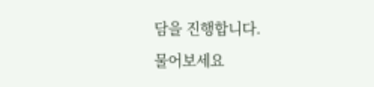담을 진행합니다.
물어보세요